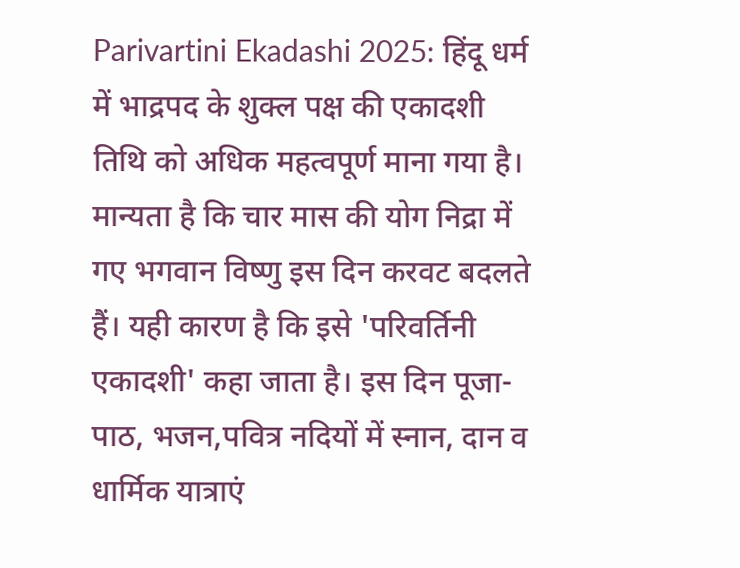Parivartini Ekadashi 2025: हिंदू धर्म में भाद्रपद के शुक्ल पक्ष की एकादशी तिथि को अधिक महत्वपूर्ण माना गया है। मान्यता है कि चार मास की योग निद्रा में गए भगवान विष्णु इस दिन करवट बदलते हैं। यही कारण है कि इसे 'परिवर्तिनी एकादशी' कहा जाता है। इस दिन पूजा-पाठ, भजन,पवित्र नदियों में स्नान, दान व धार्मिक यात्राएं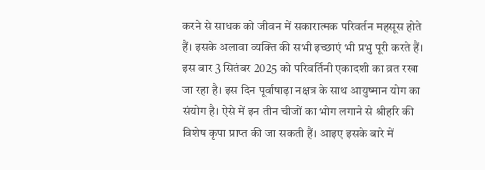करने से साधक को जीवन में सकारात्मक परिवर्तन महसूस होते हैं। इसके अलावा व्यक्ति की सभी इच्छाएं भी प्रभु पूरी करते हैं। इस बार 3 सितंबर 2025 को परिवर्तिनी एकादशी का व्रत रखा जा रहा है। इस दिन पूर्वाषाढ़ा नक्षत्र के साथ आयुष्मान योग का संयोग है। ऐसे में इन तीन चीजों का भोग लगाने से श्रीहरि की विशेष कृपा प्राप्त की जा सकती हैं। आइए इसके बारे में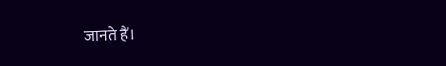जानते हैं।